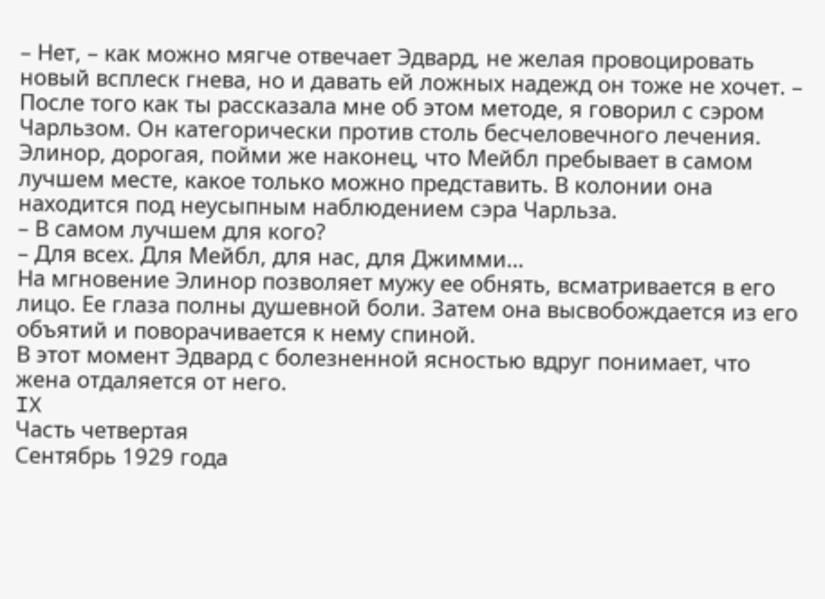– Нет, – как можно мягче отвечает Эдвард, не желая провоцировать новый всплеск гнева, но и давать ей ложных надежд он тоже не хочет. – После того как ты рассказала мне об этом методе, я говорил с сэром Чарльзом. Он категорически против столь бесчеловечного лечения. Элинор, дорогая, пойми же наконец, что Мейбл пребывает в самом лучшем месте, какое только можно представить. В колонии она находится под неусыпным наблюдением сэра Чарльза.
– В самом лучшем для кого?
– Для всех. Для Мейбл, для нас, для Джимми…
На мгновение Элинор позволяет мужу ее обнять, всматривается в его лицо. Ее глаза полны душевной боли. Затем она высвобождается из его объятий и поворачивается к нему спиной.
В этот момент Эдвард с болезненной ясностью вдруг понимает, что жена отдаляется от него.
IX
Часть четвертая
Сентябрь 1929 года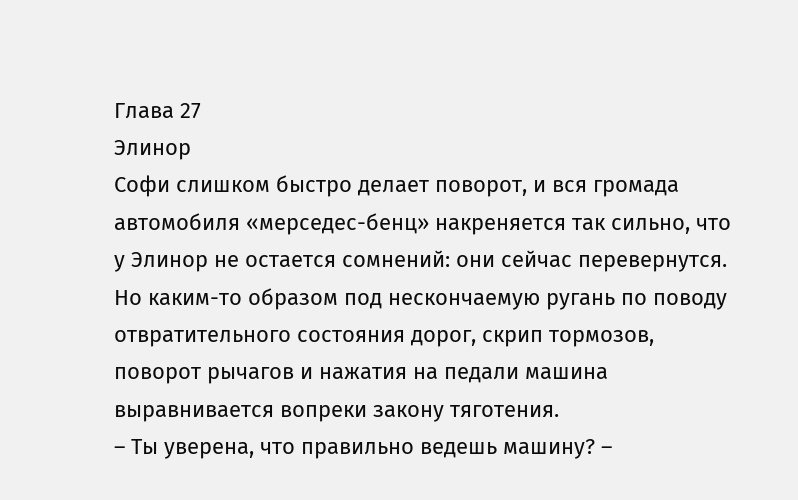Глава 27
Элинор
Софи слишком быстро делает поворот, и вся громада автомобиля «мерседес-бенц» накреняется так сильно, что у Элинор не остается сомнений: они сейчас перевернутся. Но каким-то образом под нескончаемую ругань по поводу отвратительного состояния дорог, скрип тормозов, поворот рычагов и нажатия на педали машина выравнивается вопреки закону тяготения.
– Ты уверена, что правильно ведешь машину? –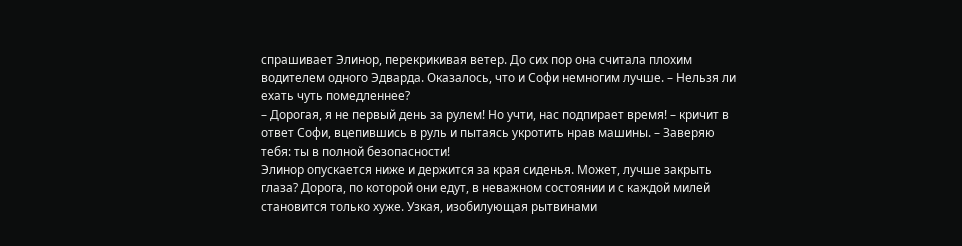спрашивает Элинор, перекрикивая ветер. До сих пор она считала плохим водителем одного Эдварда. Оказалось, что и Софи немногим лучше. – Нельзя ли ехать чуть помедленнее?
– Дорогая, я не первый день за рулем! Но учти, нас подпирает время! – кричит в ответ Софи, вцепившись в руль и пытаясь укротить нрав машины. – Заверяю тебя: ты в полной безопасности!
Элинор опускается ниже и держится за края сиденья. Может, лучше закрыть глаза? Дорога, по которой они едут, в неважном состоянии и с каждой милей становится только хуже. Узкая, изобилующая рытвинами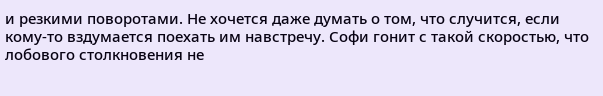и резкими поворотами. Не хочется даже думать о том, что случится, если кому-то вздумается поехать им навстречу. Софи гонит с такой скоростью, что лобового столкновения не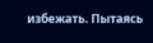избежать. Пытаясь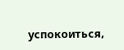успокоиться,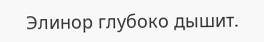Элинор глубоко дышит.